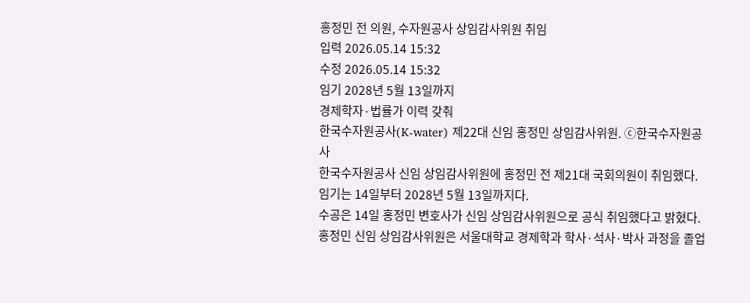홍정민 전 의원, 수자원공사 상임감사위원 취임
입력 2026.05.14 15:32
수정 2026.05.14 15:32
임기 2028년 5월 13일까지
경제학자·법률가 이력 갖춰
한국수자원공사(K-water) 제22대 신임 홍정민 상임감사위원. ⓒ한국수자원공사
한국수자원공사 신임 상임감사위원에 홍정민 전 제21대 국회의원이 취임했다. 임기는 14일부터 2028년 5월 13일까지다.
수공은 14일 홍정민 변호사가 신임 상임감사위원으로 공식 취임했다고 밝혔다.
홍정민 신임 상임감사위원은 서울대학교 경제학과 학사·석사·박사 과정을 졸업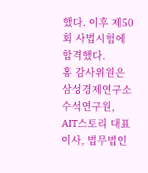했다. 이후 제50회 사법시험에 합격했다.
홍 감사위원은 삼성경제연구소 수석연구원, AIT스토리 대표이사, 법무법인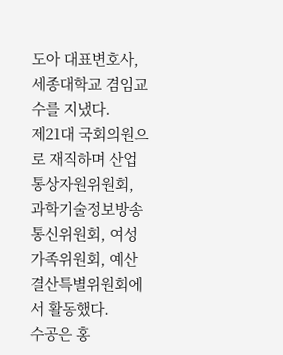도아 대표변호사, 세종대학교 겸임교수를 지냈다.
제21대 국회의원으로 재직하며 산업통상자원위원회, 과학기술정보방송통신위원회, 여성가족위원회, 예산결산특별위원회에서 활동했다.
수공은 홍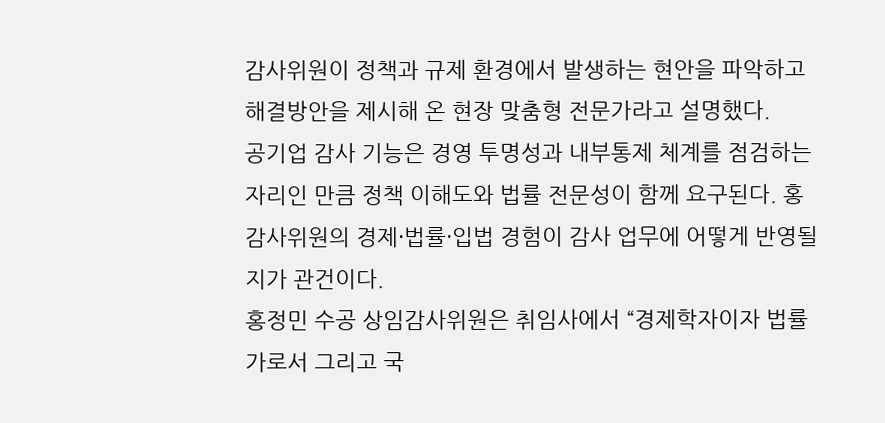감사위원이 정책과 규제 환경에서 발생하는 현안을 파악하고 해결방안을 제시해 온 현장 맞춤형 전문가라고 설명했다.
공기업 감사 기능은 경영 투명성과 내부통제 체계를 점검하는 자리인 만큼 정책 이해도와 법률 전문성이 함께 요구된다. 홍 감사위원의 경제·법률·입법 경험이 감사 업무에 어떻게 반영될지가 관건이다.
홍정민 수공 상임감사위원은 취임사에서 “경제학자이자 법률가로서 그리고 국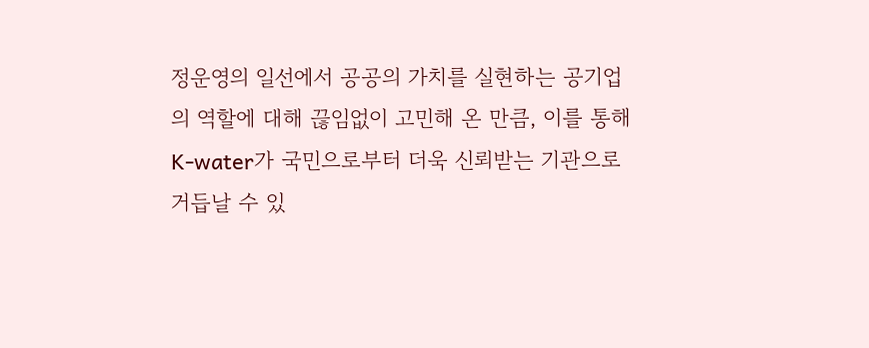정운영의 일선에서 공공의 가치를 실현하는 공기업의 역할에 대해 끊임없이 고민해 온 만큼, 이를 통해 K-water가 국민으로부터 더욱 신뢰받는 기관으로 거듭날 수 있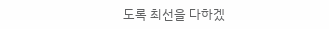도록 최선을 다하겠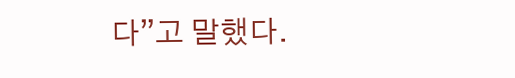다”고 말했다.